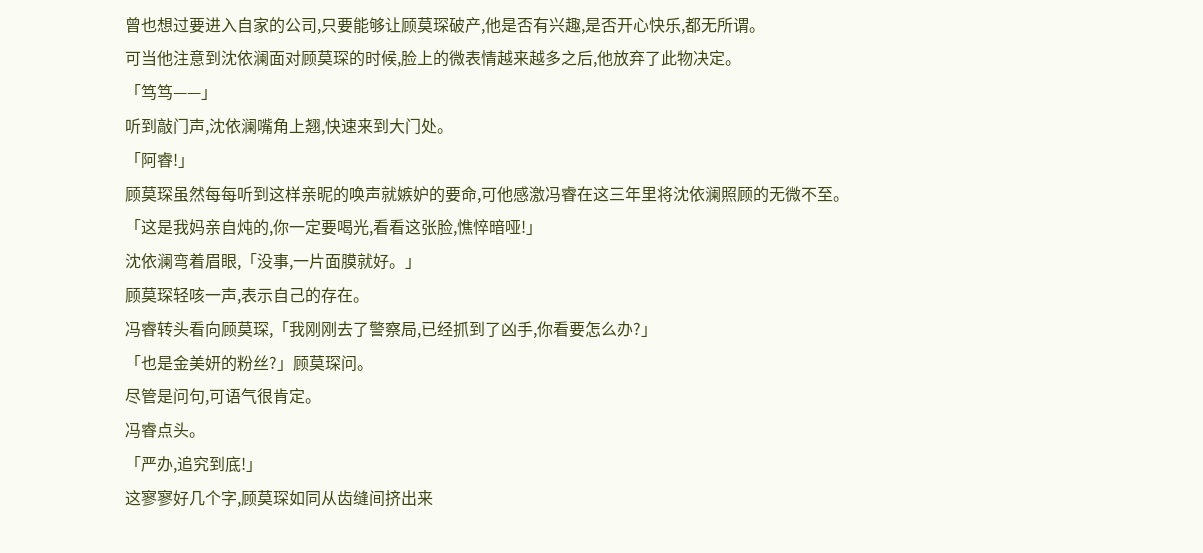曾也想过要进入自家的公司,只要能够让顾莫琛破产,他是否有兴趣,是否开心快乐,都无所谓。
可当他注意到沈依澜面对顾莫琛的时候,脸上的微表情越来越多之后,他放弃了此物决定。
「笃笃——」
听到敲门声,沈依澜嘴角上翘,快速来到大门处。
「阿睿!」
顾莫琛虽然每每听到这样亲昵的唤声就嫉妒的要命,可他感激冯睿在这三年里将沈依澜照顾的无微不至。
「这是我妈亲自炖的,你一定要喝光,看看这张脸,憔悴暗哑!」
沈依澜弯着眉眼,「没事,一片面膜就好。」
顾莫琛轻咳一声,表示自己的存在。
冯睿转头看向顾莫琛,「我刚刚去了警察局,已经抓到了凶手,你看要怎么办?」
「也是金美妍的粉丝?」顾莫琛问。
尽管是问句,可语气很肯定。
冯睿点头。
「严办,追究到底!」
这寥寥好几个字,顾莫琛如同从齿缝间挤出来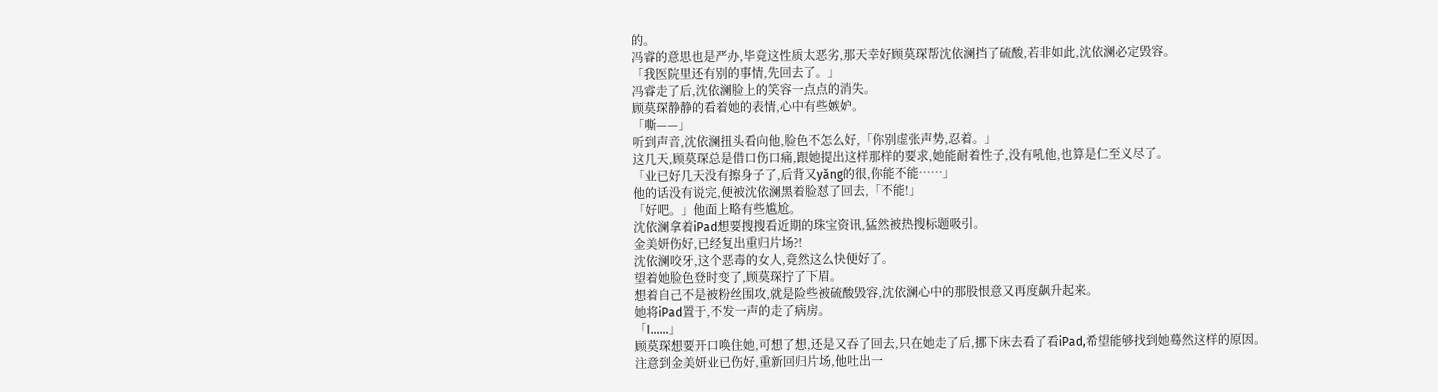的。
冯睿的意思也是严办,毕竟这性质太恶劣,那天幸好顾莫琛帮沈依澜挡了硫酸,若非如此,沈依澜必定毁容。
「我医院里还有别的事情,先回去了。」
冯睿走了后,沈依澜脸上的笑容一点点的消失。
顾莫琛静静的看着她的表情,心中有些嫉妒。
「嘶——」
听到声音,沈依澜扭头看向他,脸色不怎么好,「你别虚张声势,忍着。」
这几天,顾莫琛总是借口伤口痛,跟她提出这样那样的要求,她能耐着性子,没有吼他,也算是仁至义尽了。
「业已好几天没有擦身子了,后背又yǎng的很,你能不能……」
他的话没有说完,便被沈依澜黑着脸怼了回去,「不能!」
「好吧。」他面上略有些尴尬。
沈依澜拿着iPad想要搜搜看近期的珠宝资讯,猛然被热搜标题吸引。
金美妍伤好,已经复出重归片场?!
沈依澜咬牙,这个恶毒的女人,竟然这么快便好了。
望着她脸色登时变了,顾莫琛拧了下眉。
想着自己不是被粉丝围攻,就是险些被硫酸毁容,沈依澜心中的那股恨意又再度飙升起来。
她将iPad置于,不发一声的走了病房。
「I……」
顾莫琛想要开口唤住她,可想了想,还是又吞了回去,只在她走了后,挪下床去看了看iPad,希望能够找到她蓦然这样的原因。
注意到金美妍业已伤好,重新回归片场,他吐出一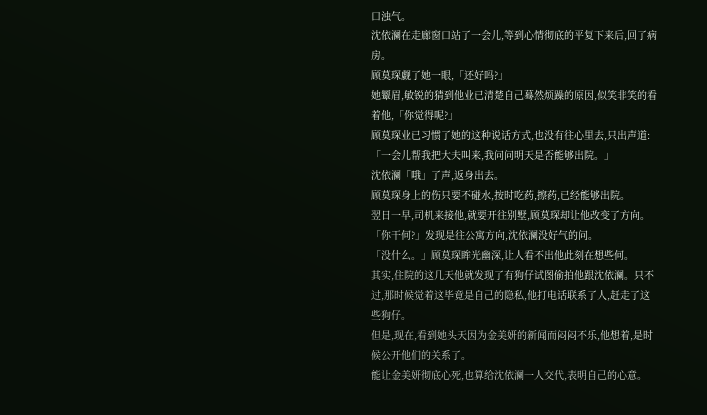口浊气。
沈依澜在走廊窗口站了一会儿,等到心情彻底的平复下来后,回了病房。
顾莫琛觑了她一眼,「还好吗?」
她颦眉,敏锐的猜到他业已清楚自己蓦然烦躁的原因,似笑非笑的看着他,「你觉得呢?」
顾莫琛业已习惯了她的这种说话方式,也没有往心里去,只出声道:「一会儿帮我把大夫叫来,我问问明天是否能够出院。」
沈依澜「哦」了声,返身出去。
顾莫琛身上的伤只要不碰水,按时吃药,擦药,已经能够出院。
翌日一早,司机来接他,就要开往别墅,顾莫琛却让他改变了方向。
「你干何?」发现是往公寓方向,沈依澜没好气的问。
「没什么。」顾莫琛眸光幽深,让人看不出他此刻在想些何。
其实,住院的这几天他就发现了有狗仔试图偷拍他跟沈依澜。只不过,那时候觉着这毕竟是自己的隐私,他打电话联系了人,赶走了这些狗仔。
但是,现在,看到她头天因为金美妍的新闻而闷闷不乐,他想着,是时候公开他们的关系了。
能让金美妍彻底心死,也算给沈依澜一人交代,表明自己的心意。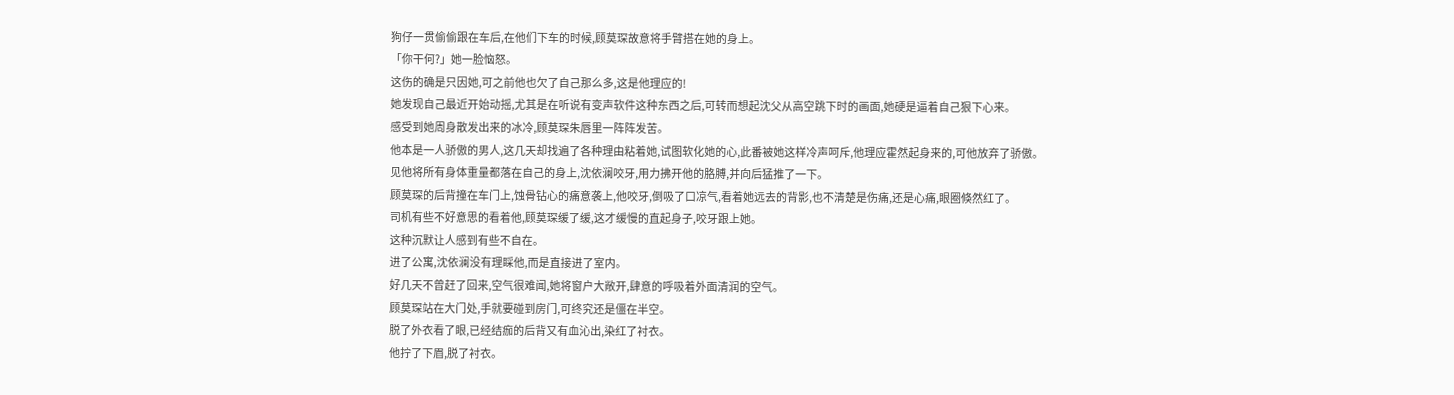狗仔一贯偷偷跟在车后,在他们下车的时候,顾莫琛故意将手臂搭在她的身上。
「你干何?」她一脸恼怒。
这伤的确是只因她,可之前他也欠了自己那么多,这是他理应的!
她发现自己最近开始动摇,尤其是在听说有变声软件这种东西之后,可转而想起沈父从高空跳下时的画面,她硬是逼着自己狠下心来。
感受到她周身散发出来的冰冷,顾莫琛朱唇里一阵阵发苦。
他本是一人骄傲的男人,这几天却找遍了各种理由粘着她,试图软化她的心,此番被她这样冷声呵斥,他理应霍然起身来的,可他放弃了骄傲。
见他将所有身体重量都落在自己的身上,沈依澜咬牙,用力拂开他的胳膊,并向后猛推了一下。
顾莫琛的后背撞在车门上,蚀骨钻心的痛意袭上,他咬牙,倒吸了口凉气,看着她远去的背影,也不清楚是伤痛,还是心痛,眼圈倏然红了。
司机有些不好意思的看着他,顾莫琛缓了缓,这才缓慢的直起身子,咬牙跟上她。
这种沉默让人感到有些不自在。
进了公寓,沈依澜没有理睬他,而是直接进了室内。
好几天不曾赶了回来,空气很难闻,她将窗户大敞开,肆意的呼吸着外面清润的空气。
顾莫琛站在大门处,手就要碰到房门,可终究还是僵在半空。
脱了外衣看了眼,已经结痂的后背又有血沁出,染红了衬衣。
他拧了下眉,脱了衬衣。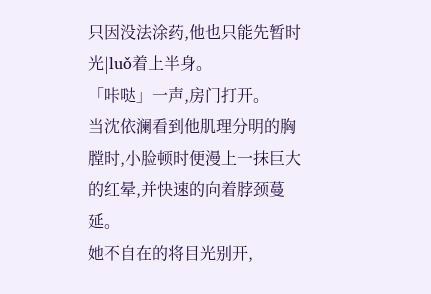只因没法涂药,他也只能先暂时光|luǒ着上半身。
「咔哒」一声,房门打开。
当沈依澜看到他肌理分明的胸膛时,小脸顿时便漫上一抹巨大的红晕,并快速的向着脖颈蔓延。
她不自在的将目光别开,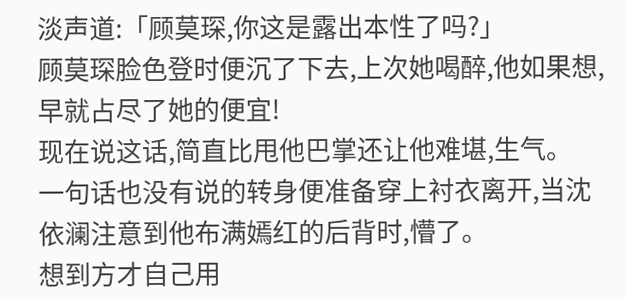淡声道:「顾莫琛,你这是露出本性了吗?」
顾莫琛脸色登时便沉了下去,上次她喝醉,他如果想,早就占尽了她的便宜!
现在说这话,简直比甩他巴掌还让他难堪,生气。
一句话也没有说的转身便准备穿上衬衣离开,当沈依澜注意到他布满嫣红的后背时,懵了。
想到方才自己用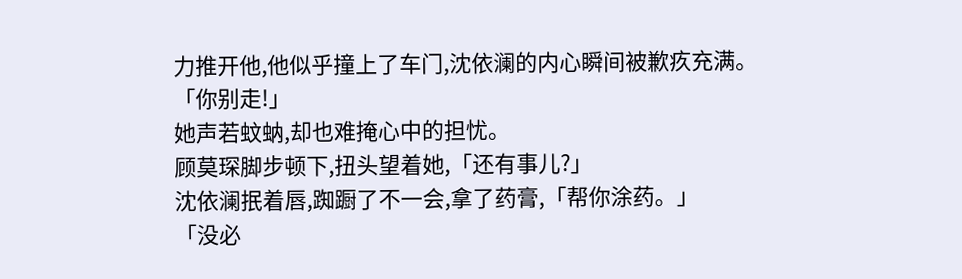力推开他,他似乎撞上了车门,沈依澜的内心瞬间被歉疚充满。
「你别走!」
她声若蚊蚋,却也难掩心中的担忧。
顾莫琛脚步顿下,扭头望着她,「还有事儿?」
沈依澜抿着唇,踟蹰了不一会,拿了药膏,「帮你涂药。」
「没必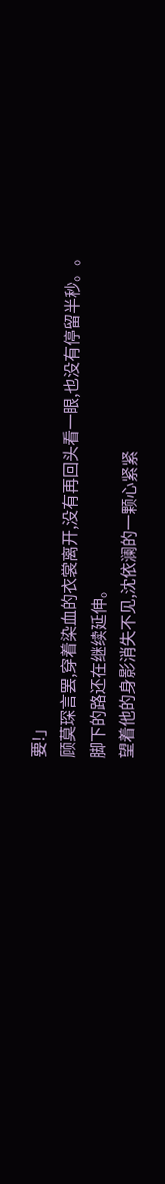要!」
顾莫琛言罢,穿着染血的衣裳离开,没有再回头看一眼,也没有停留半秒。。
脚下的路还在继续延伸。
望着他的身影消失不见,沈依澜的一颗心紧紧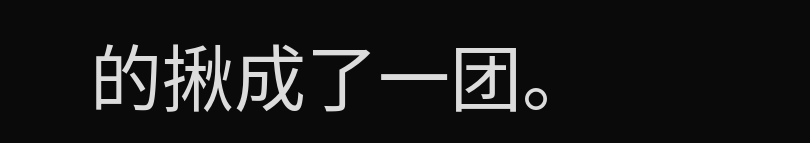的揪成了一团。